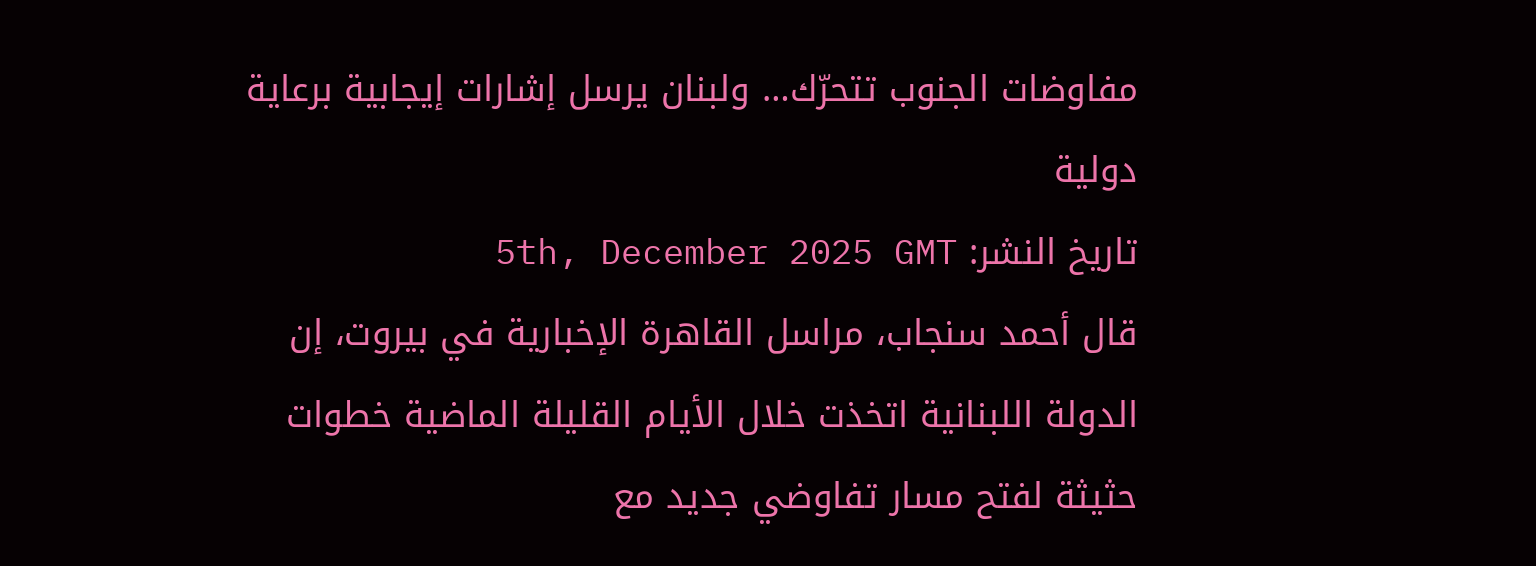مفاوضات الجنوب تتحرّك… ولبنان يرسل إشارات إيجابية برعاية دولية
تاريخ النشر: 5th, December 2025 GMT
قال أحمد سنجاب، مراسل القاهرة الإخبارية في بيروت، إن الدولة اللبنانية اتخذت خلال الأيام القليلة الماضية خطوات حثيثة لفتح مسار تفاوضي جديد مع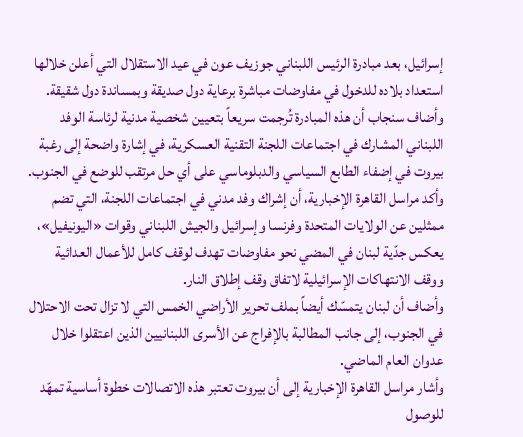إسرائيل، بعد مبادرة الرئيس اللبناني جوزيف عون في عيد الاستقلال التي أعلن خلالها استعداد بلاده للدخول في مفاوضات مباشرة برعاية دول صديقة وبمساندة دول شقيقة.
وأضاف سنجاب أن هذه المبادرة تُرجمت سريعاً بتعيين شخصية مدنية لرئاسة الوفد اللبناني المشارك في اجتماعات اللجنة التقنية العسكرية، في إشارة واضحة إلى رغبة بيروت في إضفاء الطابع السياسي والدبلوماسي على أي حل مرتقب للوضع في الجنوب.
وأكد مراسل القاهرة الإخبارية، أن إشراك وفد مدني في اجتماعات اللجنة، التي تضم ممثلين عن الولايات المتحدة وفرنسا وإسرائيل والجيش اللبناني وقوات «اليونيفيل»، يعكس جدّية لبنان في المضي نحو مفاوضات تهدف لوقف كامل للأعمال العدائية ووقف الانتهاكات الإسرائيلية لاتفاق وقف إطلاق النار.
وأضاف أن لبنان يتمسّك أيضاً بملف تحرير الأراضي الخمس التي لا تزال تحت الاحتلال في الجنوب، إلى جانب المطالبة بالإفراج عن الأسرى اللبنانيين الذين اعتقلوا خلال عدوان العام الماضي.
وأشار مراسل القاهرة الإخبارية إلى أن بيروت تعتبر هذه الاتصالات خطوة أساسية تمهّد للوصول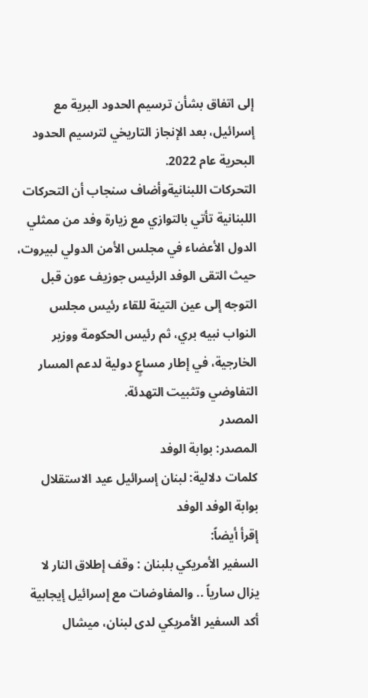إلى اتفاق بشأن ترسيم الحدود البرية مع إسرائيل، بعد الإنجاز التاريخي لترسيم الحدود البحرية عام 2022.
التحركات اللبنانيةوأضاف سنجاب أن التحركات اللبنانية تأتي بالتوازي مع زيارة وفد من ممثلي الدول الأعضاء في مجلس الأمن الدولي لبيروت، حيث التقى الوفد الرئيس جوزيف عون قبل التوجه إلى عين التينة للقاء رئيس مجلس النواب نبيه بري، ثم رئيس الحكومة ووزير الخارجية، في إطار مساعٍ دولية لدعم المسار التفاوضي وتثبيت التهدئة.
المصدر
المصدر: بوابة الوفد
كلمات دلالية: لبنان إسرائيل عيد الاستقلال بوابة الوفد الوفد
إقرأ أيضاً:
السفير الأمريكي بلبنان : وقف إطلاق النار لا يزال سارياً .. والمفاوضات مع إسرائيل إيجابية
أكد السفير الأمريكي لدى لبنان، ميشال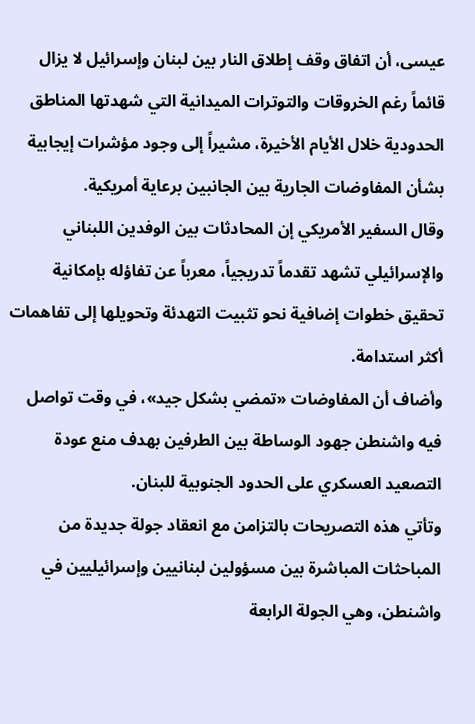عيسى، أن اتفاق وقف إطلاق النار بين لبنان وإسرائيل لا يزال قائماً رغم الخروقات والتوترات الميدانية التي شهدتها المناطق الحدودية خلال الأيام الأخيرة، مشيراً إلى وجود مؤشرات إيجابية بشأن المفاوضات الجارية بين الجانبين برعاية أمريكية.
وقال السفير الأمريكي إن المحادثات بين الوفدين اللبناني والإسرائيلي تشهد تقدماً تدريجياً، معرباً عن تفاؤله بإمكانية تحقيق خطوات إضافية نحو تثبيت التهدئة وتحويلها إلى تفاهمات أكثر استدامة.
وأضاف أن المفاوضات «تمضي بشكل جيد»، في وقت تواصل فيه واشنطن جهود الوساطة بين الطرفين بهدف منع عودة التصعيد العسكري على الحدود الجنوبية للبنان.
وتأتي هذه التصريحات بالتزامن مع انعقاد جولة جديدة من المباحثات المباشرة بين مسؤولين لبنانيين وإسرائيليين في واشنطن، وهي الجولة الرابعة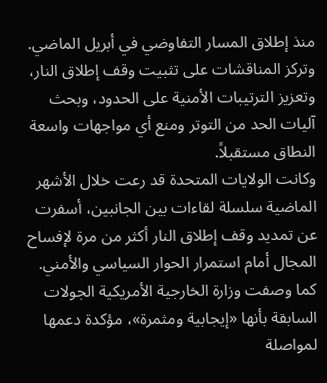منذ إطلاق المسار التفاوضي في أبريل الماضي.
وتركز المناقشات على تثبيت وقف إطلاق النار، وتعزيز الترتيبات الأمنية على الحدود، وبحث آليات الحد من التوتر ومنع أي مواجهات واسعة النطاق مستقبلاً.
وكانت الولايات المتحدة قد رعت خلال الأشهر الماضية سلسلة لقاءات بين الجانبين، أسفرت عن تمديد وقف إطلاق النار أكثر من مرة لإفساح المجال أمام استمرار الحوار السياسي والأمني.
كما وصفت وزارة الخارجية الأمريكية الجولات السابقة بأنها «إيجابية ومثمرة»، مؤكدة دعمها لمواصلة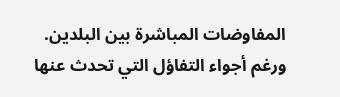المفاوضات المباشرة بين البلدين.
ورغم أجواء التفاؤل التي تحدث عنها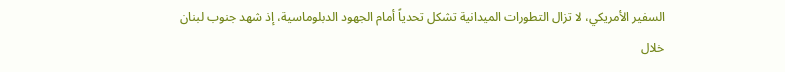السفير الأمريكي، لا تزال التطورات الميدانية تشكل تحدياً أمام الجهود الدبلوماسية، إذ شهد جنوب لبنان خلال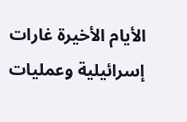الأيام الأخيرة غارات إسرائيلية وعمليات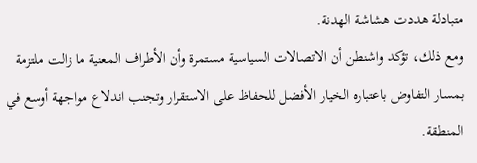متبادلة هددت هشاشة الهدنة.
ومع ذلك، تؤكد واشنطن أن الاتصالات السياسية مستمرة وأن الأطراف المعنية ما زالت ملتزمة بمسار التفاوض باعتباره الخيار الأفضل للحفاظ على الاستقرار وتجنب اندلاع مواجهة أوسع في المنطقة.